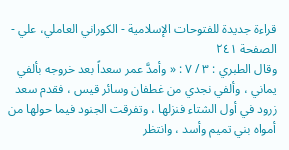قراءة جديدة للفتوحات الإسلامية - الكوراني العاملي، علي - الصفحة ٢٤١
وقال الطبري : ٣ / ٧ : « وأمدَّ عمر سعداً بعد خروجه بألفي يماني ، وألفي نجدي من غطفان وسائر قيس ، فقدم سعد زرود في أول الشتاء فنزلها ، وتفرقت الجنود فيما حولها من أمواه بني تميم وأسد ، وانتظر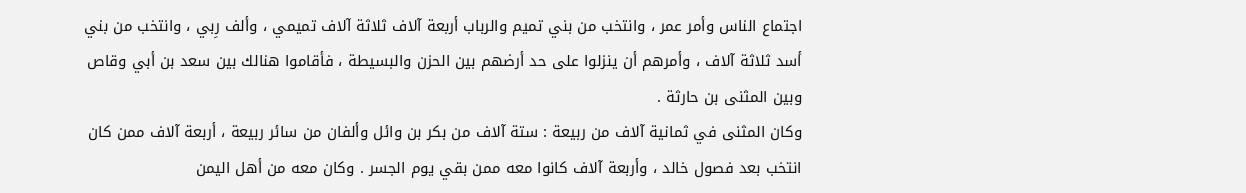اجتماع الناس وأمر عمر ، وانتخب من بني تميم والرباب أربعة آلاف ثلاثة آلاف تميمي ، وألف رِبي ، وانتخب من بني أسد ثلاثة آلاف ، وأمرهم أن ينزلوا على حد أرضهم بين الحزن والبسيطة ، فأقاموا هنالك بين سعد بن أبي وقاص وبين المثنى بن حارثة .
وكان المثنى في ثمانية آلاف من ربيعة : ستة آلاف من بكر بن وائل وألفان من سائر ربيعة ، أربعة آلاف ممن كان انتخب بعد فصول خالد ، وأربعة آلاف كانوا معه ممن بقي يوم الجسر . وكان معه من أهل اليمن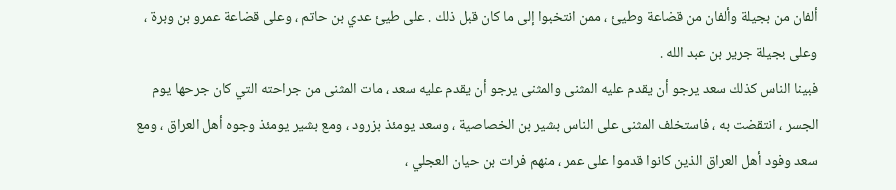ألفان من بجيلة وألفان من قضاعة وطيئ ، ممن انتخبوا إلى ما كان قبل ذلك . على طيئ عدي بن حاتم ، وعلى قضاعة عمرو بن وبرة ، وعلى بجيلة جرير بن عبد الله .
فبينا الناس كذلك سعد يرجو أن يقدم عليه المثنى والمثنى يرجو أن يقدم عليه سعد ، مات المثنى من جراحته التي كان جرحها يوم الجسر ، انتقضت به ، فاستخلف المثنى على الناس بشير بن الخصاصية ، وسعد يومئذ بزرود ، ومع بشير يومئذ وجوه أهل العراق ، ومع سعد وفود أهل العراق الذين كانوا قدموا على عمر ، منهم فرات بن حيان العجلي ،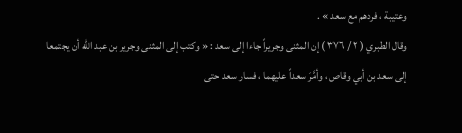وعتيبة ، فردهم مع سعد » .
وقال الطبري ( ٢ / ٣٧٦ ) إن المثنى وجريراً جاءا إلى سعد : « وكتب إلى المثنى وجرير بن عبد الله أن يجتمعا إلى سعد بن أبي وقاص ، وأمَّرَ سعداً عليهما ، فسار سعد حتى